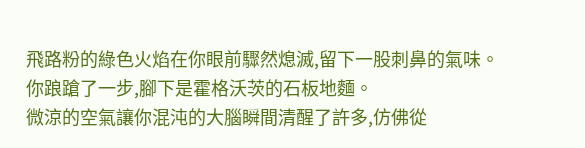飛路粉的綠色火焰在你眼前驟然熄滅,留下一股刺鼻的氣味。
你踉蹌了一步,腳下是霍格沃茨的石板地麵。
微涼的空氣讓你混沌的大腦瞬間清醒了許多,仿佛從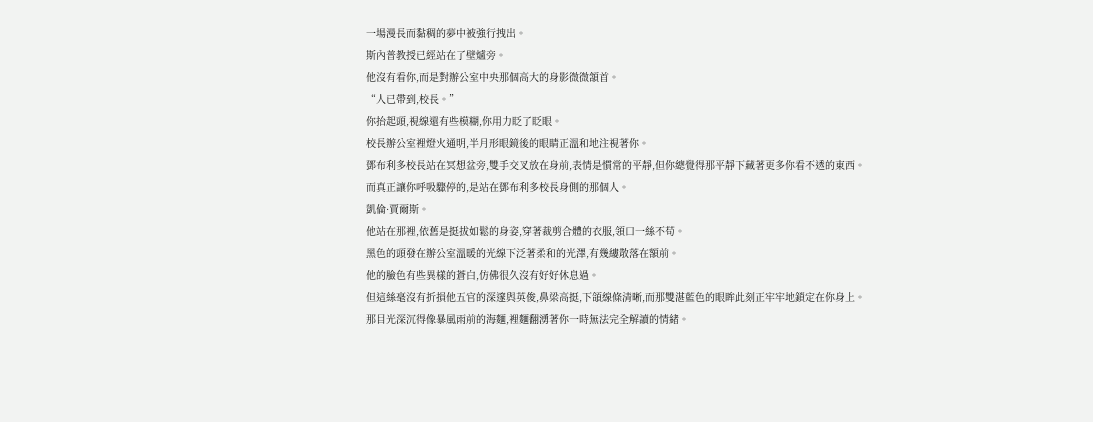一場漫長而黏稠的夢中被強行拽出。
斯內普教授已經站在了壁爐旁。
他沒有看你,而是對辦公室中央那個高大的身影微微頷首。
“人已帶到,校長。”
你抬起頭,視線還有些模糊,你用力眨了眨眼。
校長辦公室裡燈火通明,半月形眼鏡後的眼睛正溫和地注視著你。
鄧布利多校長站在冥想盆旁,雙手交叉放在身前,表情是慣常的平靜,但你總覺得那平靜下藏著更多你看不透的東西。
而真正讓你呼吸驟停的,是站在鄧布利多校長身側的那個人。
凱倫·賈爾斯。
他站在那裡,依舊是挺拔如鬆的身姿,穿著裁剪合體的衣服,領口一絲不苟。
黑色的頭發在辦公室溫暖的光線下泛著柔和的光澤,有幾縷散落在額前。
他的臉色有些異樣的蒼白,仿佛很久沒有好好休息過。
但這絲毫沒有折損他五官的深邃與英俊,鼻梁高挺,下頜線條清晰,而那雙湛藍色的眼眸此刻正牢牢地鎖定在你身上。
那目光深沉得像暴風雨前的海麵,裡麵翻湧著你一時無法完全解讀的情緒。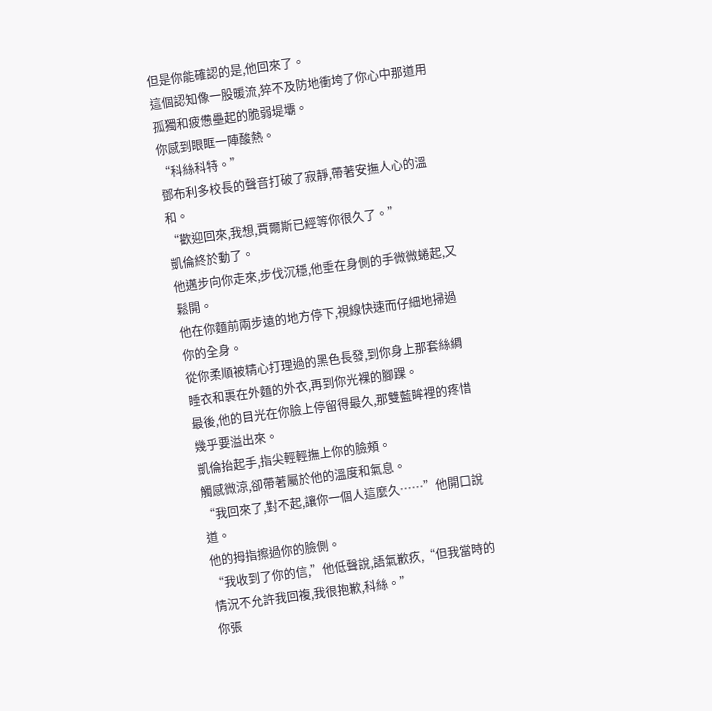但是你能確認的是,他回來了。
這個認知像一股暖流,猝不及防地衝垮了你心中那道用孤獨和疲憊壘起的脆弱堤壩。
你感到眼眶一陣酸熱。
“科絲科特。”
鄧布利多校長的聲音打破了寂靜,帶著安撫人心的溫和。
“歡迎回來,我想,賈爾斯已經等你很久了。”
凱倫終於動了。
他邁步向你走來,步伐沉穩,他垂在身側的手微微蜷起,又鬆開。
他在你麵前兩步遠的地方停下,視線快速而仔細地掃過你的全身。
從你柔順被精心打理過的黑色長發,到你身上那套絲綢睡衣和裹在外麵的外衣,再到你光裸的腳踝。
最後,他的目光在你臉上停留得最久,那雙藍眸裡的疼惜幾乎要溢出來。
凱倫抬起手,指尖輕輕撫上你的臉頰。
觸感微涼,卻帶著屬於他的溫度和氣息。
“我回來了,對不起,讓你一個人這麼久……”他開口說道。
他的拇指擦過你的臉側。
“我收到了你的信,”他低聲說,語氣歉疚,“但我當時的情況不允許我回複,我很抱歉,科絲。”
你張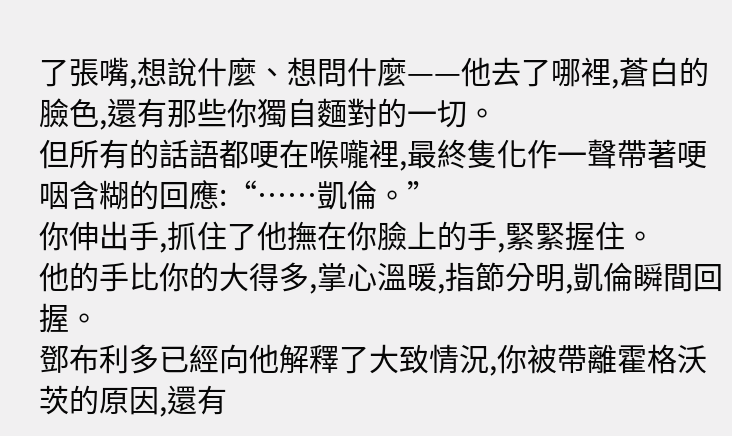了張嘴,想說什麼、想問什麼——他去了哪裡,蒼白的臉色,還有那些你獨自麵對的一切。
但所有的話語都哽在喉嚨裡,最終隻化作一聲帶著哽咽含糊的回應:“……凱倫。”
你伸出手,抓住了他撫在你臉上的手,緊緊握住。
他的手比你的大得多,掌心溫暖,指節分明,凱倫瞬間回握。
鄧布利多已經向他解釋了大致情況,你被帶離霍格沃茨的原因,還有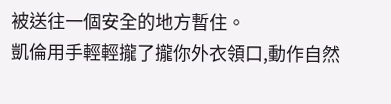被送往一個安全的地方暫住。
凱倫用手輕輕攏了攏你外衣領口,動作自然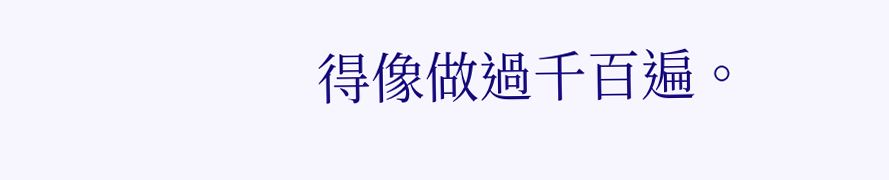得像做過千百遍。